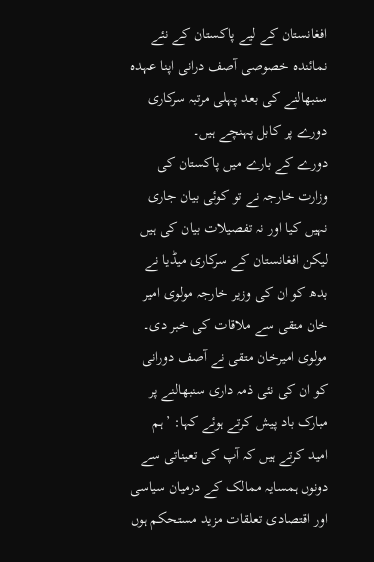افغانستان کے لیے پاکستان کے نئے نمائندہ خصوصی آصف درانی اپنا عہدہ سنبھالنے کی بعد پہلی مرتبہ سرکاری دورے پر کابل پہنچے ہیں۔
دورے کے بارے میں پاکستان کی وزارت خارجہ نے تو کوئی بیان جاری نہیں کیا اور نہ تفصیلات بیان کی ہیں لیکن افغانستان کے سرکاری میڈیا نے بدھ کو ان کی وزیر خارجہ مولوی امیر خان متقی سے ملاقات کی خبر دی۔
مولوی امیرخان متقی نے آصف دورانی کو ان کی نئی ذمہ داری سنبھالنے پر مبارک باد پیش کرتے ہوئے کہا: ’ہم امید کرتے ہیں کہ آپ کی تعیناتی سے دونوں ہمسایہ ممالک کے درمیان سیاسی اور اقتصادی تعلقات مزید مستحکم ہوں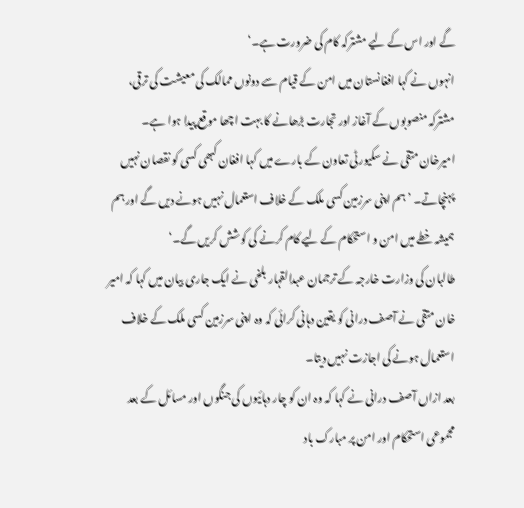گے اور اس کے لیے مشترکہ کام کی ضرورت ہے۔‘
انہوں نے کہا افغانستان میں امن کے قیام سے دونوں ممالک کی معیشت کی ترقی، مشترکہ منصوبوں کے آغاز اور تجارت بڑھانے کا بہت اچھا موقع پیدا ہوا ہے۔
امیرخان متقی نے سکیورٹی تعاون کے بارے میں کہا افغان کبھی کسی کو نقصان نہیں پہنچاتے۔ ’ہم اپنی سرزمین کسی ملک کے خلاف استعمال نہیں ہونے دیں گے اور ہم ہمیشہ خطے میں امن و استحکام کے لیے کام کرنے کی کوشش کریں گے۔‘
طالبان کی وزارت خارجہ کے ترجمان عبدالقہار بلخی نے ایک جاری بیان میں کہا کہ امیر خان متقی نے آصف درانی کو یقین دہانی کرائی کہ وہ اپنی سرزمین کسی ملک کے خلاف استعمال ہونے کی اجازت نہیں دیتا۔
بعد ازاں آصف درانی نے کہا کہ وہ ان کو چار دہائیوں کی جنگوں اور مسائل کے بعد مجموعی استحکام اور امن پر مبارک باد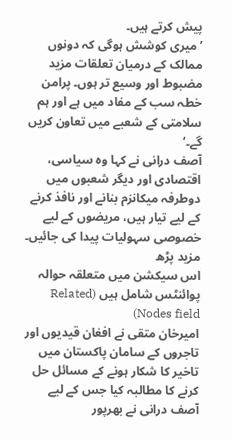پیش کرتے ہیں۔
’میری کوشش ہوگی کہ دونوں ممالک کے درمیان تعلقات مزید مضبوط اور وسیع تر ہوں۔ پرامن خطہ سب کے مفاد میں ہے اور ہم سلامتی کے شعبے میں تعاون کریں گے۔‘
آصف درانی نے کہا وہ سیاسی، اقتصادی اور دیگر شعبوں میں دوطرفہ میکانزم بنانے اور نافذ کرنے کے لیے تیار ہیں، مریضوں کے لیے خصوصی سہولیات پیدا کی جائیں۔
مزید پڑھ
اس سیکشن میں متعلقہ حوالہ پوائنٹس شامل ہیں (Related Nodes field)
امیرخان متقی نے افغان قیدیوں اور تاجروں کے سامان پاکستان میں تاخیر کا شکار ہونے کے مسائل حل کرنے کا مطالبہ کیا جس کے لیے آصف درانی نے بھرپور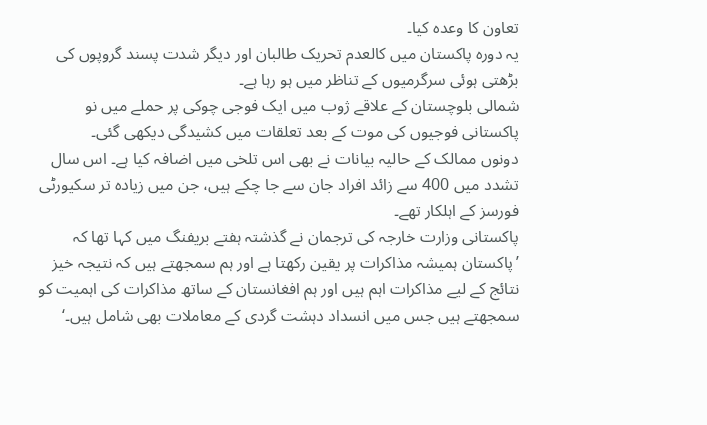تعاون کا وعدہ کیا۔
یہ دورہ پاکستان میں کالعدم تحریک طالبان اور دیگر شدت پسند گروپوں کی بڑھتی ہوئی سرگرمیوں کے تناظر میں ہو رہا ہے۔
شمالی بلوچستان کے علاقے ژوب میں ایک فوجی چوکی پر حملے میں نو پاکستانی فوجیوں کی موت کے بعد تعلقات میں کشیدگی دیکھی گئی۔
دونوں ممالک کے حالیہ بیانات نے بھی اس تلخی میں اضافہ کیا ہے۔ اس سال تشدد میں 400 سے زائد افراد جان سے جا چکے ہیں، جن میں زیادہ تر سکیورٹی فورسز کے اہلکار تھے۔
پاکستانی وزارت خارجہ کی ترجمان نے گذشتہ ہفتے بریفنگ میں کہا تھا کہ ’پاکستان ہمیشہ مذاکرات پر یقین رکھتا ہے اور ہم سمجھتے ہیں کہ نتیجہ خیز نتائج کے لیے مذاکرات اہم ہیں اور ہم افغانستان کے ساتھ مذاکرات کی اہمیت کو سمجھتے ہیں جس میں انسداد دہشت گردی کے معاملات بھی شامل ہیں۔‘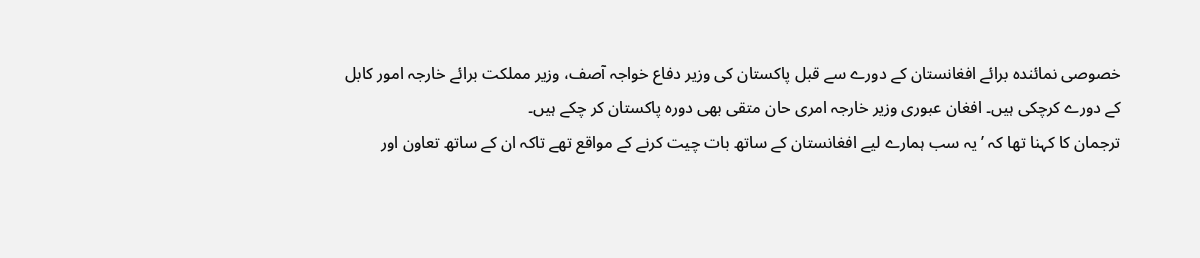خصوصی نمائندہ برائے افغانستان کے دورے سے قبل پاکستان کی وزیر دفاع خواجہ آصف، وزیر مملکت برائے خارجہ امور کابل کے دورے کرچکی ہیں۔ افغان عبوری وزیر خارجہ امری حان متقی بھی دورہ پاکستان کر چکے ہیں۔
ترجمان کا کہنا تھا کہ ’یہ سب ہمارے لیے افغانستان کے ساتھ بات چیت کرنے کے مواقع تھے تاکہ ان کے ساتھ تعاون اور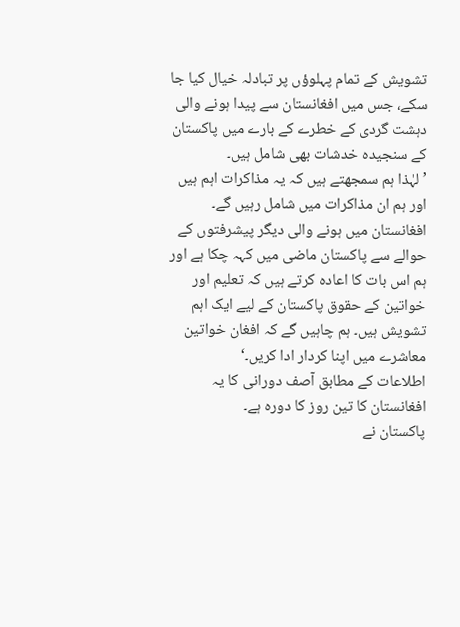تشویش کے تمام پہلوؤں پر تبادلہ خیال کیا جا سکے، جس میں افغانستان سے پیدا ہونے والی دہشت گردی کے خطرے کے بارے میں پاکستان کے سنجیدہ خدشات بھی شامل ہیں۔
’لہٰذا ہم سمجھتے ہیں کہ یہ مذاکرات اہم ہیں اور ہم ان مذاکرات میں شامل رہیں گے۔ افغانستان میں ہونے والی دیگر پیشرفتوں کے حوالے سے پاکستان ماضی میں کہہ چکا ہے اور ہم اس بات کا اعادہ کرتے ہیں کہ تعلیم اور خواتین کے حقوق پاکستان کے لیے ایک اہم تشویش ہیں۔ ہم چاہیں گے کہ افغان خواتین معاشرے میں اپنا کردار ادا کریں۔‘
اطلاعات کے مطابق آصف دورانی کا یہ افغانستان کا تین روز کا دورہ ہے۔
پاکستان نے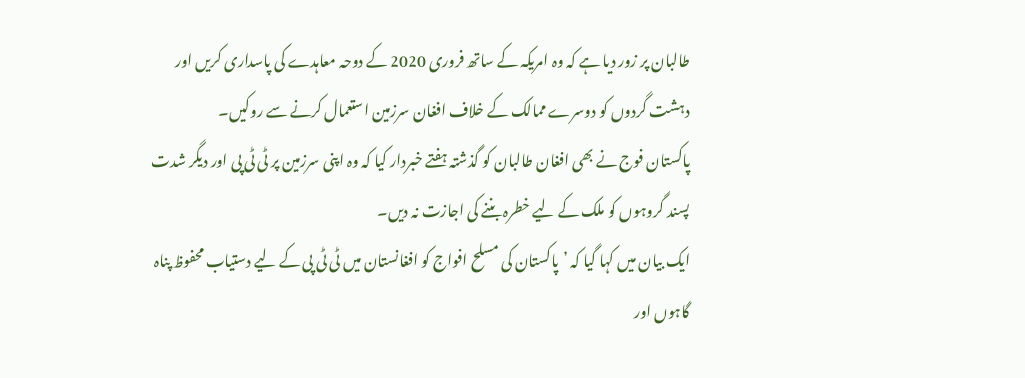طالبان پر زور دیا ہے کہ وہ امریکہ کے ساتھ فروری 2020 کے دوحہ معاہدے کی پاسداری کریں اور دہشت گردوں کو دوسرے ممالک کے خلاف افغان سرزمین استعمال کرنے سے روکیں۔
پاکستان فوج نے بھی افغان طالبان کو گذشتہ ہفتے خبردار کیا کہ وہ اپنی سرزمین پر ٹی ٹی پی اور دیگر شدت پسند گروہوں کو ملک کے لیے خطرہ بننے کی اجازت نہ دیں۔
ایک بیان میں کہا گیا کہ ’پاکستان کی مسلح افواج کو افغانستان میں ٹی ٹی پی کے لیے دستیاب محفوظ پناہ گاہوں اور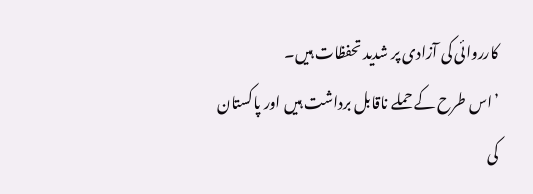کارروائی کی آزادی پر شدید تحفظات ہیں۔
’اس طرح کے حملے ناقابل برداشت ہیں اور پاکستان کی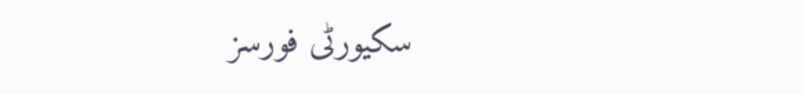سکیورٹی فورسز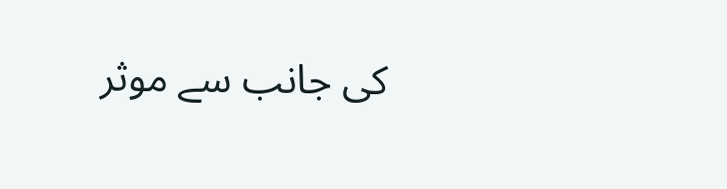کی جانب سے موثر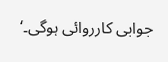جوابی کارروائی ہوگی۔‘